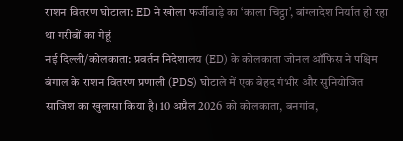राशन वितरण घोटाला: ED ने खोला फर्जीवाड़े का ‘काला चिट्ठा’, बांग्लादेश निर्यात हो रहा था गरीबों का गेहूं
नई दिल्ली/कोलकाता: प्रवर्तन निदेशालय (ED) के कोलकाता जोनल ऑफिस ने पश्चिम बंगाल के राशन वितरण प्रणाली (PDS) घोटाले में एक बेहद गंभीर और सुनियोजित साजिश का खुलासा किया है। 10 अप्रैल 2026 को कोलकाता, बनगांव,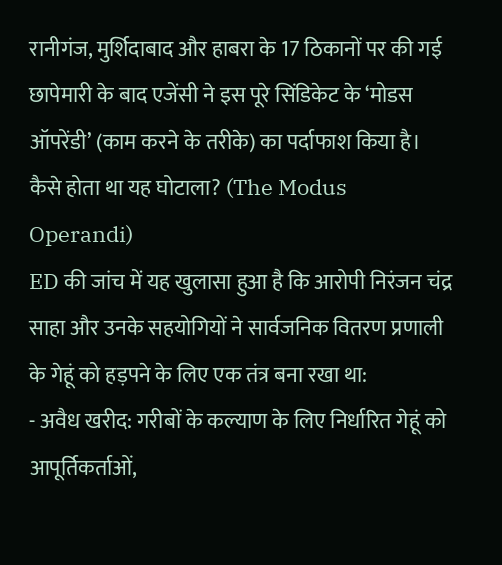रानीगंज, मुर्शिदाबाद और हाबरा के 17 ठिकानों पर की गई छापेमारी के बाद एजेंसी ने इस पूरे सिंडिकेट के ‘मोडस ऑपरेंडी’ (काम करने के तरीके) का पर्दाफाश किया है।
कैसे होता था यह घोटाला? (The Modus Operandi)
ED की जांच में यह खुलासा हुआ है कि आरोपी निरंजन चंद्र साहा और उनके सहयोगियों ने सार्वजनिक वितरण प्रणाली के गेहूं को हड़पने के लिए एक तंत्र बना रखा था:
- अवैध खरीद: गरीबों के कल्याण के लिए निर्धारित गेहूं को आपूर्तिकर्ताओं,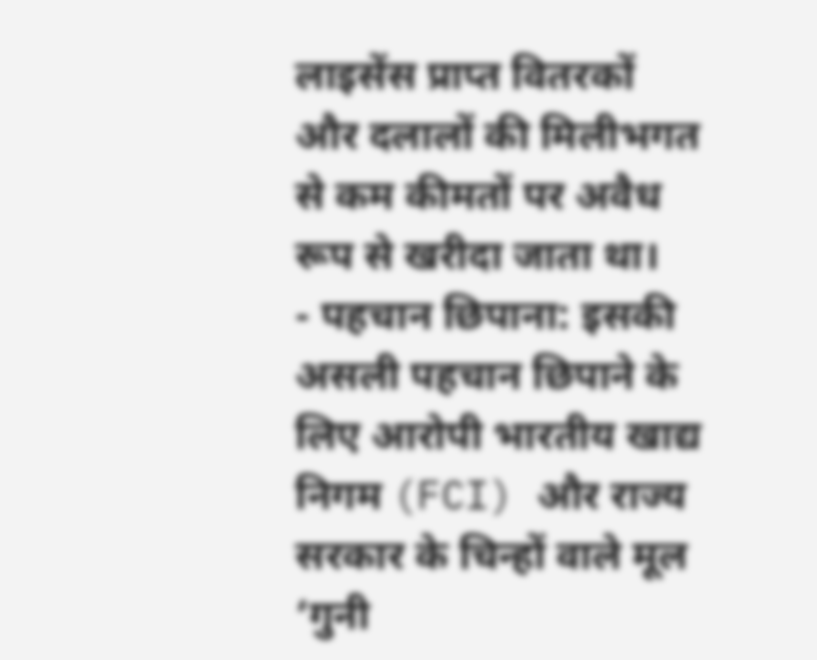लाइसेंस प्राप्त वितरकों और दलालों की मिलीभगत से कम कीमतों पर अवैध रूप से खरीदा जाता था।
- पहचान छिपाना: इसकी असली पहचान छिपाने के लिए आरोपी भारतीय खाद्य निगम (FCI) और राज्य सरकार के चिन्हों वाले मूल ‘गुनी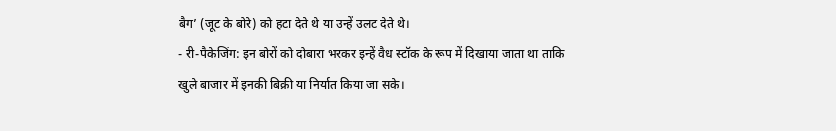बैग’ (जूट के बोरे) को हटा देते थे या उन्हें उलट देते थे।
- री-पैकेजिंग: इन बोरों को दोबारा भरकर इन्हें वैध स्टॉक के रूप में दिखाया जाता था ताकि खुले बाजार में इनकी बिक्री या निर्यात किया जा सके।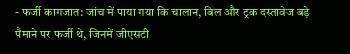- फर्जी कागजात: जांच में पाया गया कि चालान, बिल और ट्रक दस्तावेज बड़े पैमाने पर फर्जी थे, जिनमें जीएसटी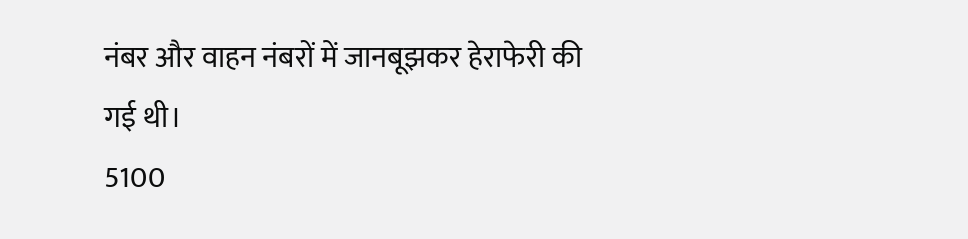नंबर और वाहन नंबरों में जानबूझकर हेराफेरी की गई थी।
5100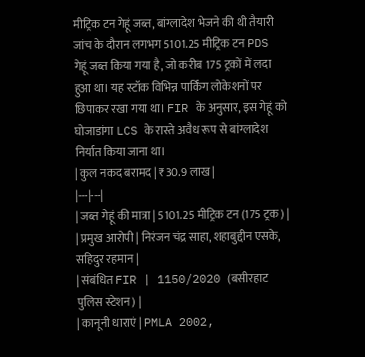मीट्रिक टन गेहूं जब्त, बांग्लादेश भेजने की थी तैयारी
जांच के दौरान लगभग 5101.25 मीट्रिक टन PDS गेहूं जब्त किया गया है, जो करीब 175 ट्रकों में लदा हुआ था। यह स्टॉक विभिन्न पार्किंग लोकेशनों पर छिपाकर रखा गया था। FIR के अनुसार, इस गेहूं को घोजाडांगा LCS के रास्ते अवैध रूप से बांग्लादेश निर्यात किया जाना था।
| कुल नकद बरामद | ₹30.9 लाख |
|---|---|
| जब्त गेहूं की मात्रा | 5101.25 मीट्रिक टन (175 ट्रक) |
| प्रमुख आरोपी | निरंजन चंद्र साहा, शहाबुद्दीन एसके, सहिदुर रहमान |
| संबंधित FIR | 1150/2020 (बसीरहाट पुलिस स्टेशन) |
| कानूनी धाराएं | PMLA 2002,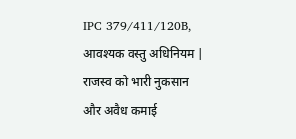IPC 379/411/120B, आवश्यक वस्तु अधिनियम |
राजस्व को भारी नुकसान और अवैध कमाई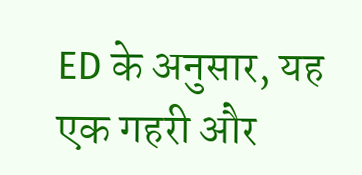ED के अनुसार, यह एक गहरी और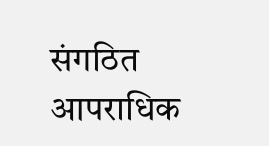संगठित आपराधिक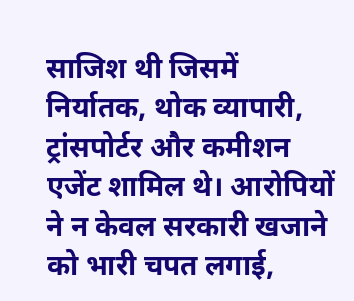साजिश थी जिसमें निर्यातक, थोक व्यापारी, ट्रांसपोर्टर और कमीशन एजेंट शामिल थे। आरोपियों ने न केवल सरकारी खजाने को भारी चपत लगाई,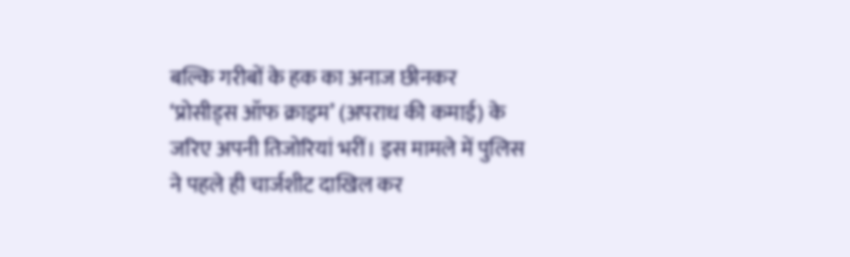बल्कि गरीबों के हक का अनाज छीनकर ‘प्रोसीड्स ऑफ क्राइम’ (अपराध की कमाई) के जरिए अपनी तिजोरियां भरीं। इस मामले में पुलिस ने पहले ही चार्जशीट दाखिल कर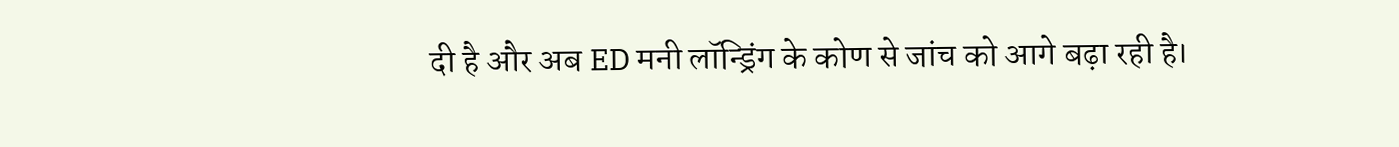दी है और अब ED मनी लॉन्ड्रिंग के कोण से जांच को आगे बढ़ा रही है।